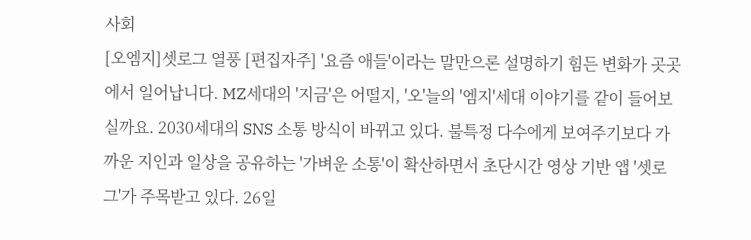사회
[오엠지]셋로그 열풍 [편집자주] '요즘 애들'이라는 말만으론 설명하기 힘든 변화가 곳곳에서 일어납니다. MZ세대의 '지금'은 어떨지, '오'늘의 '엠지'세대 이야기를 같이 들어보실까요. 2030세대의 SNS 소통 방식이 바뀌고 있다. 불특정 다수에게 보여주기보다 가까운 지인과 일상을 공유하는 '가벼운 소통'이 확산하면서 초단시간 영상 기반 앱 '셋로그'가 주목받고 있다. 26일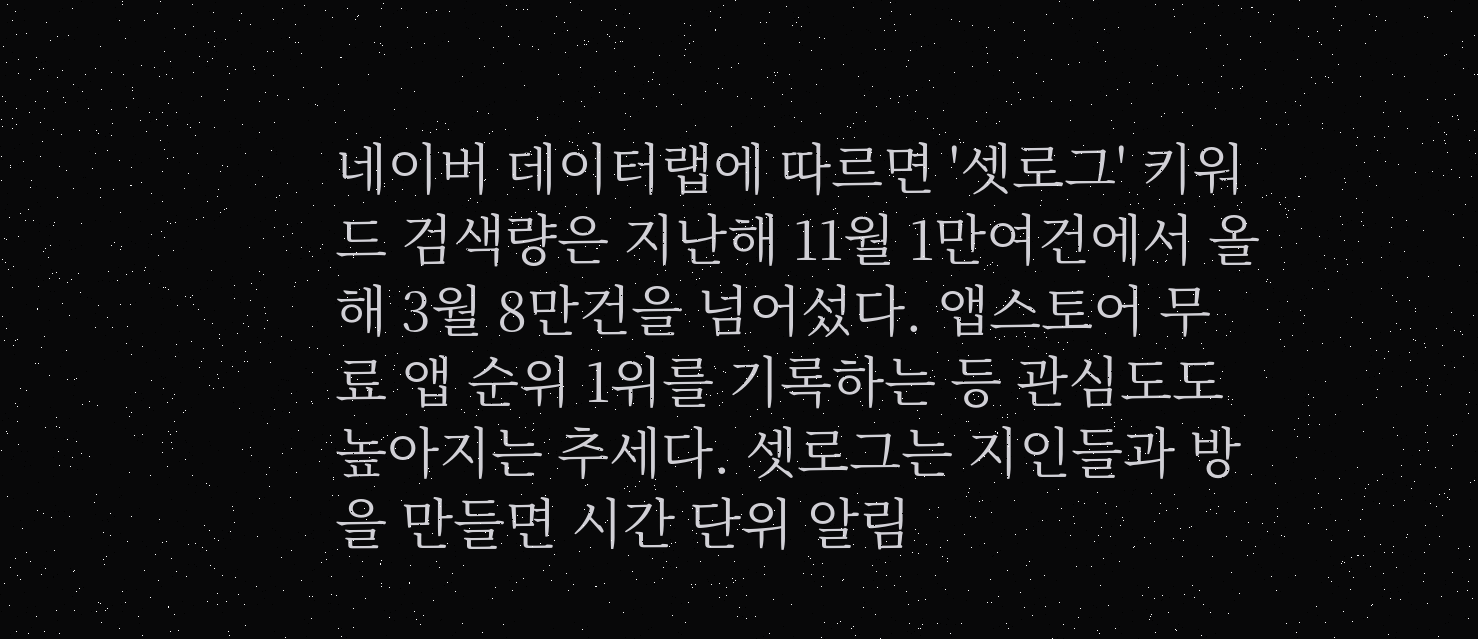네이버 데이터랩에 따르면 '셋로그' 키워드 검색량은 지난해 11월 1만여건에서 올해 3월 8만건을 넘어섰다. 앱스토어 무료 앱 순위 1위를 기록하는 등 관심도도 높아지는 추세다. 셋로그는 지인들과 방을 만들면 시간 단위 알림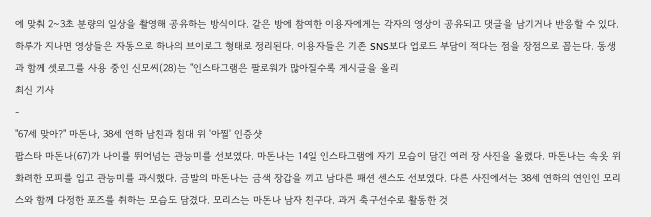에 맞춰 2~3초 분량의 일상을 촬영해 공유하는 방식이다. 같은 방에 참여한 이용자에게는 각자의 영상이 공유되고 댓글을 남기거나 반응할 수 있다. 하루가 지나면 영상들은 자동으로 하나의 브이로그 형태로 정리된다. 이용자들은 기존 SNS보다 업로드 부담이 적다는 점을 장점으로 꼽는다. 동생과 함께 셋로그를 사용 중인 신모씨(28)는 "인스타그램은 팔로워가 많아질수록 게시글을 올리
최신 기사
-
"67세 맞아?" 마돈나, 38세 연하 남친과 침대 위 '아찔' 인증샷
팝스타 마돈나(67)가 나이를 뛰어넘는 관능미를 선보였다. 마돈나는 14일 인스타그램에 자기 모습이 담긴 여러 장 사진을 올렸다. 마돈나는 속옷 위 화려한 모피를 입고 관능미를 과시했다. 금발의 마돈나는 금색 장갑을 끼고 남다른 패션 센스도 선보였다. 다른 사진에서는 38세 연하의 연인인 모리스와 함께 다정한 포즈를 취하는 모습도 담겼다. 모리스는 마돈나 남자 친구다. 과거 축구선수로 활동한 것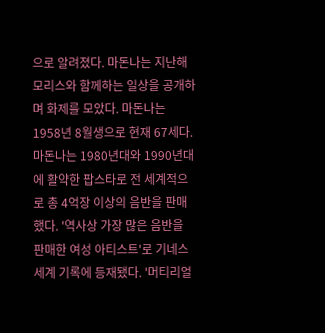으로 알려졌다. 마돈나는 지난해 모리스와 함께하는 일상을 공개하며 화제를 모았다. 마돈나는 1958년 8월생으로 현재 67세다. 마돈나는 1980년대와 1990년대에 활약한 팝스타로 전 세계적으로 총 4억장 이상의 음반을 판매했다. '역사상 가장 많은 음반을 판매한 여성 아티스트'로 기네스 세계 기록에 등재됐다. '머티리얼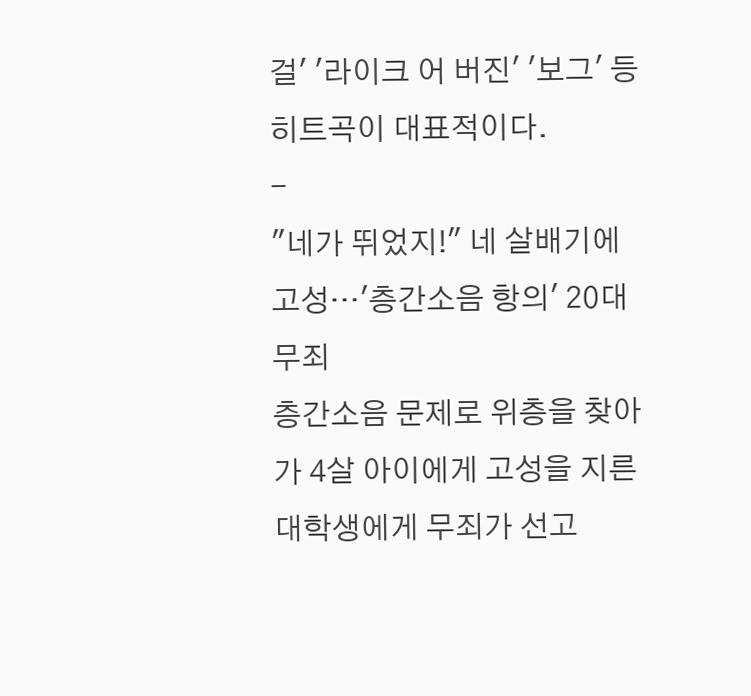걸' '라이크 어 버진' '보그' 등 히트곡이 대표적이다.
-
"네가 뛰었지!" 네 살배기에 고성…'층간소음 항의' 20대 무죄
층간소음 문제로 위층을 찾아가 4살 아이에게 고성을 지른 대학생에게 무죄가 선고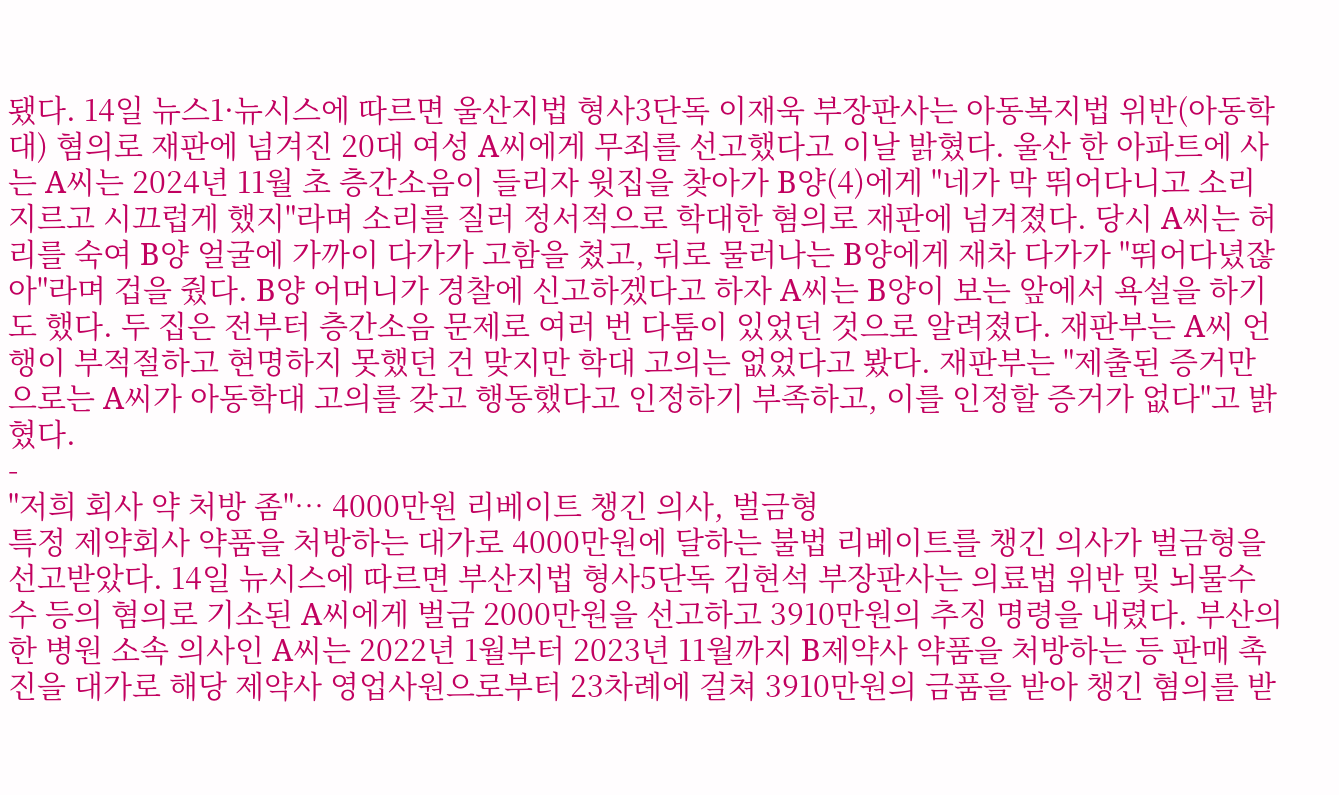됐다. 14일 뉴스1·뉴시스에 따르면 울산지법 형사3단독 이재욱 부장판사는 아동복지법 위반(아동학대) 혐의로 재판에 넘겨진 20대 여성 A씨에게 무죄를 선고했다고 이날 밝혔다. 울산 한 아파트에 사는 A씨는 2024년 11월 초 층간소음이 들리자 윗집을 찾아가 B양(4)에게 "네가 막 뛰어다니고 소리 지르고 시끄럽게 했지"라며 소리를 질러 정서적으로 학대한 혐의로 재판에 넘겨졌다. 당시 A씨는 허리를 숙여 B양 얼굴에 가까이 다가가 고함을 쳤고, 뒤로 물러나는 B양에게 재차 다가가 "뛰어다녔잖아"라며 겁을 줬다. B양 어머니가 경찰에 신고하겠다고 하자 A씨는 B양이 보는 앞에서 욕설을 하기도 했다. 두 집은 전부터 층간소음 문제로 여러 번 다툼이 있었던 것으로 알려졌다. 재판부는 A씨 언행이 부적절하고 현명하지 못했던 건 맞지만 학대 고의는 없었다고 봤다. 재판부는 "제출된 증거만으로는 A씨가 아동학대 고의를 갖고 행동했다고 인정하기 부족하고, 이를 인정할 증거가 없다"고 밝혔다.
-
"저희 회사 약 처방 좀"… 4000만원 리베이트 챙긴 의사, 벌금형
특정 제약회사 약품을 처방하는 대가로 4000만원에 달하는 불법 리베이트를 챙긴 의사가 벌금형을 선고받았다. 14일 뉴시스에 따르면 부산지법 형사5단독 김현석 부장판사는 의료법 위반 및 뇌물수수 등의 혐의로 기소된 A씨에게 벌금 2000만원을 선고하고 3910만원의 추징 명령을 내렸다. 부산의 한 병원 소속 의사인 A씨는 2022년 1월부터 2023년 11월까지 B제약사 약품을 처방하는 등 판매 촉진을 대가로 해당 제약사 영업사원으로부터 23차례에 걸쳐 3910만원의 금품을 받아 챙긴 혐의를 받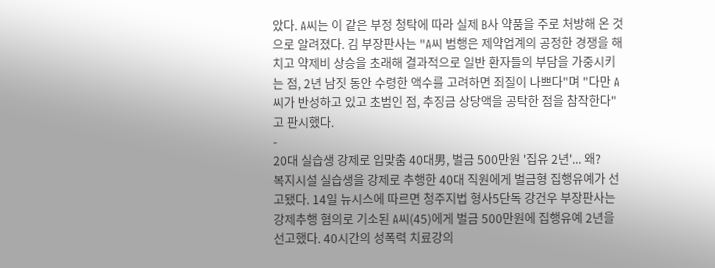았다. A씨는 이 같은 부정 청탁에 따라 실제 B사 약품을 주로 처방해 온 것으로 알려졌다. 김 부장판사는 "A씨 범행은 제약업계의 공정한 경쟁을 해치고 약제비 상승을 초래해 결과적으로 일반 환자들의 부담을 가중시키는 점, 2년 남짓 동안 수령한 액수를 고려하면 죄질이 나쁘다"며 "다만 A씨가 반성하고 있고 초범인 점, 추징금 상당액을 공탁한 점을 참작한다"고 판시했다.
-
20대 실습생 강제로 입맞춤 40대男, 벌금 500만원 '집유 2년'... 왜?
복지시설 실습생을 강제로 추행한 40대 직원에게 벌금형 집행유예가 선고됐다. 14일 뉴시스에 따르면 청주지법 형사5단독 강건우 부장판사는 강제추행 혐의로 기소된 A씨(45)에게 벌금 500만원에 집행유예 2년을 선고했다. 40시간의 성폭력 치료강의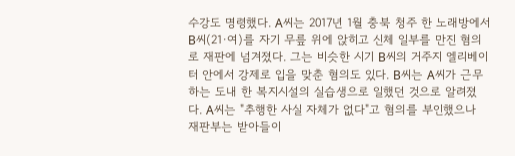수강도 명령했다. A씨는 2017년 1월 충북 청주 한 노래방에서 B씨(21·여)를 자기 무릎 위에 앉히고 신체 일부를 만진 혐의로 재판에 넘겨졌다. 그는 비슷한 시기 B씨의 거주지 엘리베이터 안에서 강제로 입을 맞춘 혐의도 있다. B씨는 A씨가 근무하는 도내 한 복지시설의 실습생으로 일했던 것으로 알려졌다. A씨는 "추행한 사실 자체가 없다"고 혐의를 부인했으나 재판부는 받아들이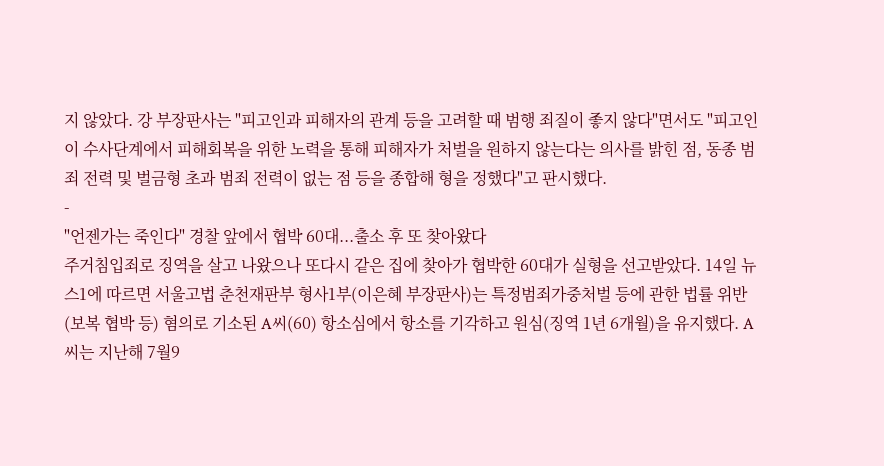지 않았다. 강 부장판사는 "피고인과 피해자의 관계 등을 고려할 때 범행 죄질이 좋지 않다"면서도 "피고인이 수사단계에서 피해회복을 위한 노력을 통해 피해자가 처벌을 원하지 않는다는 의사를 밝힌 점, 동종 범죄 전력 및 벌금형 초과 범죄 전력이 없는 점 등을 종합해 형을 정했다"고 판시했다.
-
"언젠가는 죽인다" 경찰 앞에서 협박 60대...출소 후 또 찾아왔다
주거침입죄로 징역을 살고 나왔으나 또다시 같은 집에 찾아가 협박한 60대가 실형을 선고받았다. 14일 뉴스1에 따르면 서울고법 춘천재판부 형사1부(이은혜 부장판사)는 특정범죄가중처벌 등에 관한 법률 위반(보복 협박 등) 혐의로 기소된 A씨(60) 항소심에서 항소를 기각하고 원심(징역 1년 6개월)을 유지했다. A씨는 지난해 7월9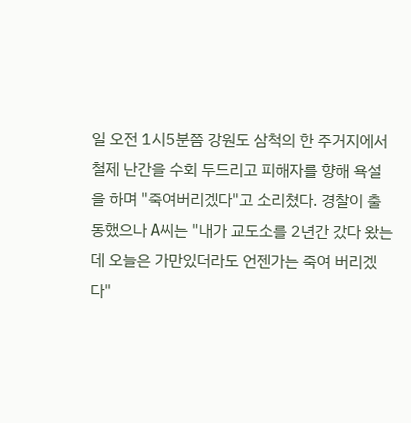일 오전 1시5분쯤 강원도 삼척의 한 주거지에서 철제 난간을 수회 두드리고 피해자를 향해 욕설을 하며 "죽여버리겠다"고 소리쳤다. 경찰이 출동했으나 A씨는 "내가 교도소를 2년간 갔다 왔는데 오늘은 가만있더라도 언젠가는 죽여 버리겠다"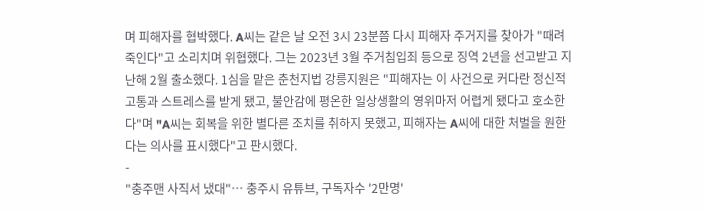며 피해자를 협박했다. A씨는 같은 날 오전 3시 23분쯤 다시 피해자 주거지를 찾아가 "때려죽인다"고 소리치며 위협했다. 그는 2023년 3월 주거침입죄 등으로 징역 2년을 선고받고 지난해 2월 출소했다. 1심을 맡은 춘천지법 강릉지원은 "피해자는 이 사건으로 커다란 정신적 고통과 스트레스를 받게 됐고, 불안감에 평온한 일상생활의 영위마저 어렵게 됐다고 호소한다"며 "A씨는 회복을 위한 별다른 조치를 취하지 못했고, 피해자는 A씨에 대한 처벌을 원한다는 의사를 표시했다"고 판시했다.
-
"충주맨 사직서 냈대"… 충주시 유튜브, 구독자수 '2만명'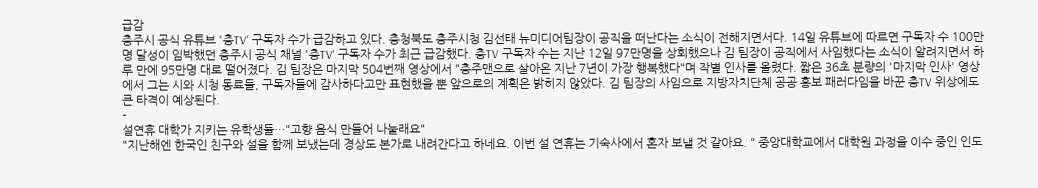급감
충주시 공식 유튜브 '충TV' 구독자 수가 급감하고 있다. 충청북도 충주시청 김선태 뉴미디어팀장이 공직을 떠난다는 소식이 전해지면서다. 14일 유튜브에 따르면 구독자 수 100만명 달성이 임박했던 충주시 공식 채널 '충TV' 구독자 수가 최근 급감했다. 충TV 구독자 수는 지난 12일 97만명을 상회했으나 김 팀장이 공직에서 사임했다는 소식이 알려지면서 하루 만에 95만명 대로 떨어졌다. 김 팀장은 마지막 504번째 영상에서 "충주맨으로 살아온 지난 7년이 가장 행복했다"며 작별 인사를 올렸다. 짧은 36초 분량의 '마지막 인사' 영상에서 그는 시와 시청 동료들, 구독자들에 감사하다고만 표현했을 뿐 앞으로의 계획은 밝히지 않았다. 김 팀장의 사임으로 지방자치단체 공공 홍보 패러다임을 바꾼 충TV 위상에도 큰 타격이 예상된다.
-
설연휴 대학가 지키는 유학생들…"고향 음식 만들어 나눌래요"
"지난해엔 한국인 친구와 설을 함께 보냈는데 경상도 본가로 내려간다고 하네요. 이번 설 연휴는 기숙사에서 혼자 보낼 것 같아요. " 중앙대학교에서 대학원 과정을 이수 중인 인도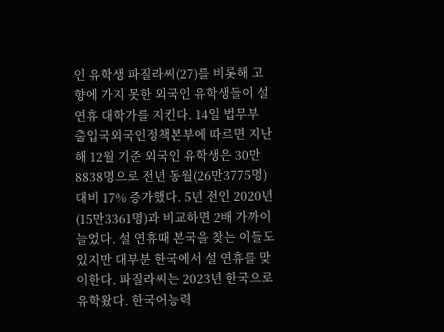인 유학생 파질라씨(27)를 비롯해 고향에 가지 못한 외국인 유학생들이 설연휴 대학가를 지킨다. 14일 법무부 출입국외국인정책본부에 따르면 지난해 12월 기준 외국인 유학생은 30만8838명으로 전년 동월(26만3775명) 대비 17% 증가했다. 5년 전인 2020년(15만3361명)과 비교하면 2배 가까이 늘었다. 설 연휴때 본국을 찾는 이들도 있지만 대부분 한국에서 설 연휴를 맞이한다. 파질라씨는 2023년 한국으로 유학왔다. 한국어능력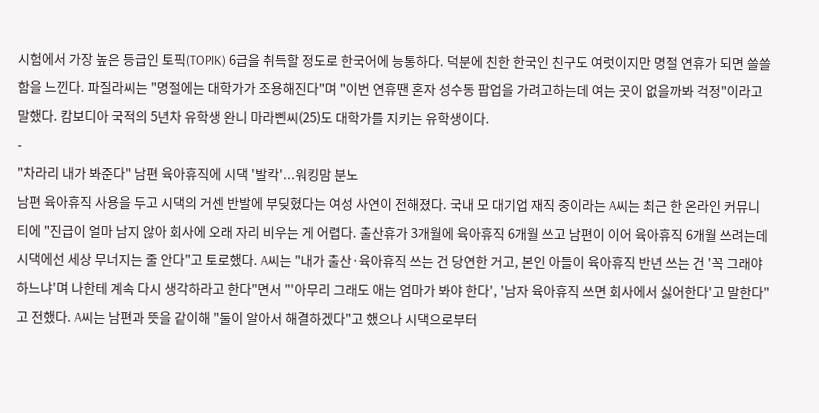시험에서 가장 높은 등급인 토픽(TOPIK) 6급을 취득할 정도로 한국어에 능통하다. 덕분에 친한 한국인 친구도 여럿이지만 명절 연휴가 되면 쓸쓸함을 느낀다. 파질라씨는 "명절에는 대학가가 조용해진다"며 "이번 연휴땐 혼자 성수동 팝업을 가려고하는데 여는 곳이 없을까봐 걱정"이라고 말했다. 캄보디아 국적의 5년차 유학생 완니 마라삔씨(25)도 대학가를 지키는 유학생이다.
-
"차라리 내가 봐준다" 남편 육아휴직에 시댁 '발칵'...워킹맘 분노
남편 육아휴직 사용을 두고 시댁의 거센 반발에 부딪혔다는 여성 사연이 전해졌다. 국내 모 대기업 재직 중이라는 A씨는 최근 한 온라인 커뮤니티에 "진급이 얼마 남지 않아 회사에 오래 자리 비우는 게 어렵다. 출산휴가 3개월에 육아휴직 6개월 쓰고 남편이 이어 육아휴직 6개월 쓰려는데 시댁에선 세상 무너지는 줄 안다"고 토로했다. A씨는 "내가 출산·육아휴직 쓰는 건 당연한 거고, 본인 아들이 육아휴직 반년 쓰는 건 '꼭 그래야 하느냐'며 나한테 계속 다시 생각하라고 한다"면서 "'아무리 그래도 애는 엄마가 봐야 한다', '남자 육아휴직 쓰면 회사에서 싫어한다'고 말한다"고 전했다. A씨는 남편과 뜻을 같이해 "둘이 알아서 해결하겠다"고 했으나 시댁으로부터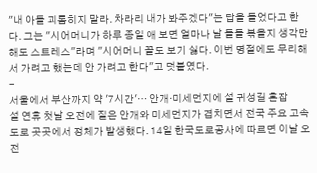"내 아들 괴롭히지 말라. 차라리 내가 봐주겠다"는 답을 들었다고 한다. 그는 "시어머니가 하루 종일 애 보면 얼마나 날 들들 볶을지 생각만 해도 스트레스"라며 "시어머니 꼴도 보기 싫다. 이번 명절에도 무리해서 가려고 했는데 안 가려고 한다"고 덧붙였다.
-
서울에서 부산까지 약 '7시간'… 안개·미세먼지에 설 귀성길 혼잡
설 연휴 첫날 오전에 짙은 안개와 미세먼지가 겹치면서 전국 주요 고속도로 곳곳에서 정체가 발생했다. 14일 한국도로공사에 따르면 이날 오전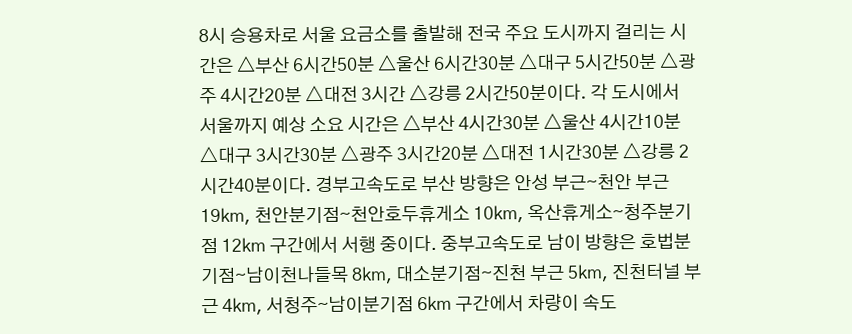8시 승용차로 서울 요금소를 출발해 전국 주요 도시까지 걸리는 시간은 △부산 6시간50분 △울산 6시간30분 △대구 5시간50분 △광주 4시간20분 △대전 3시간 △강릉 2시간50분이다. 각 도시에서 서울까지 예상 소요 시간은 △부산 4시간30분 △울산 4시간10분 △대구 3시간30분 △광주 3시간20분 △대전 1시간30분 △강릉 2시간40분이다. 경부고속도로 부산 방향은 안성 부근∼천안 부근 19㎞, 천안분기점∼천안호두휴게소 10㎞, 옥산휴게소∼청주분기점 12㎞ 구간에서 서행 중이다. 중부고속도로 남이 방향은 호법분기점∼남이천나들목 8㎞, 대소분기점∼진천 부근 5㎞, 진천터널 부근 4㎞, 서청주∼남이분기점 6㎞ 구간에서 차량이 속도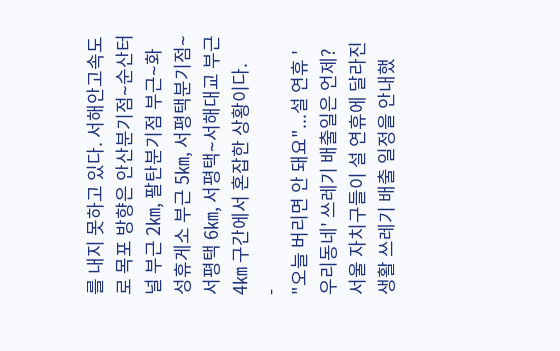를 내지 못하고 있다. 서해안고속도로 목포 방향은 안산분기점∼순산터널 부근 2㎞, 팔탄분기점 부근∼화성휴게소 부근 5㎞, 서평택분기점∼서평택 6㎞, 서평택∼서해대교 부근 4㎞ 구간에서 혼잡한 상황이다.
-
"오늘 버리면 안 돼요"...설 연휴 '우리동네' 쓰레기 배출일은 언제?
서울 자치구들이 설 연휴에 달라진 생활 쓰레기 배출 일정을 안내했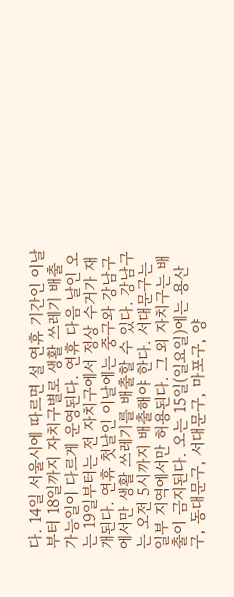다. 14일 서울시에 따르면 설 연휴 기간인 이날부터 18일까지 자치구별로 생활 쓰레기 배출 가능일이 다르게 운영된다. 연휴 다음 날인 오는 19일부터는 전 자치구에서 정상 수거가 재개된다. 연휴 첫날인 이날에는 중구와 강남구에서만 생활 쓰레기를 배출할 수 있다. 강남구는 오전 5시까지 배출해야 한다. 서대문구는 일부 지역에서만 허용된다. 그 외 자치구는 배출이 금지된다. 오는 15일(일요일)에는 용산구, 동대문구, 서대문구, 마포구, 양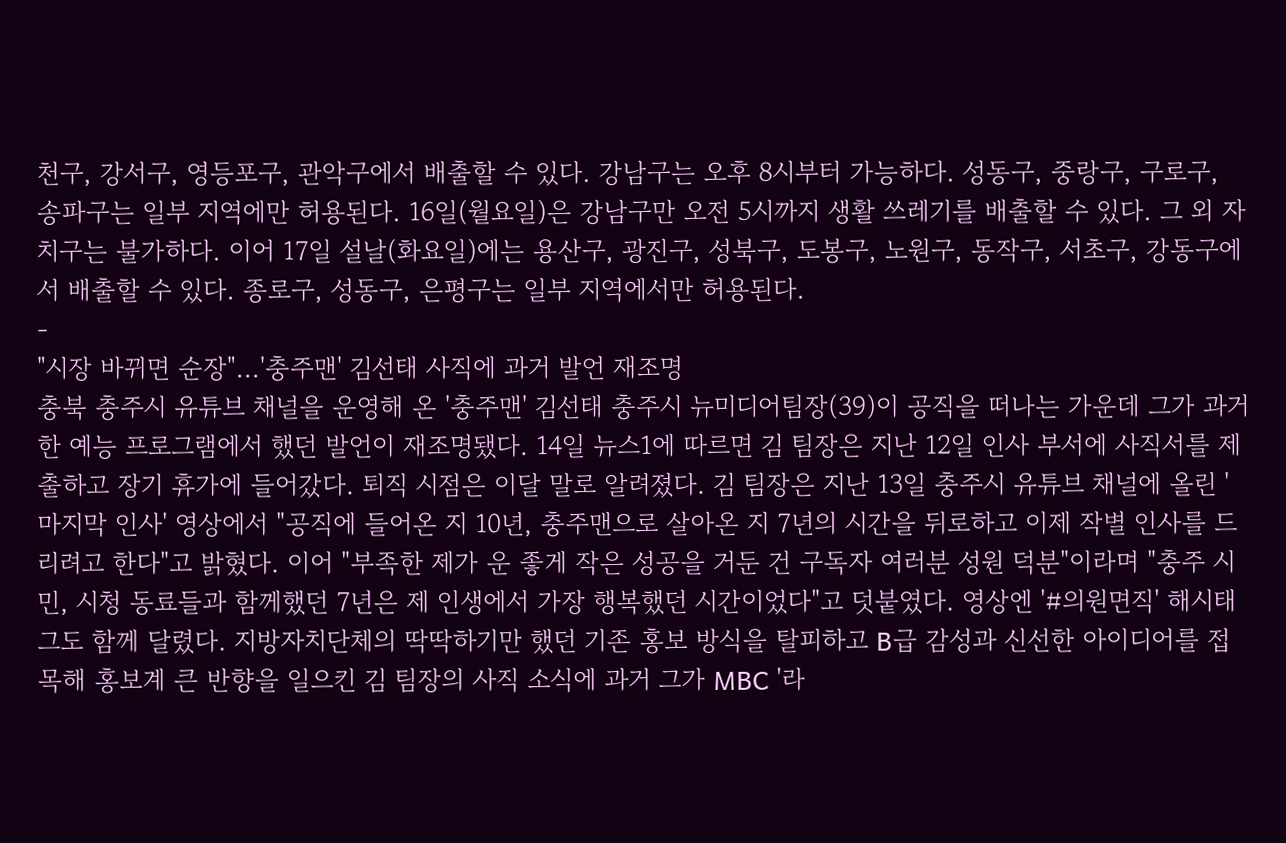천구, 강서구, 영등포구, 관악구에서 배출할 수 있다. 강남구는 오후 8시부터 가능하다. 성동구, 중랑구, 구로구, 송파구는 일부 지역에만 허용된다. 16일(월요일)은 강남구만 오전 5시까지 생활 쓰레기를 배출할 수 있다. 그 외 자치구는 불가하다. 이어 17일 설날(화요일)에는 용산구, 광진구, 성북구, 도봉구, 노원구, 동작구, 서초구, 강동구에서 배출할 수 있다. 종로구, 성동구, 은평구는 일부 지역에서만 허용된다.
-
"시장 바뀌면 순장"...'충주맨' 김선태 사직에 과거 발언 재조명
충북 충주시 유튜브 채널을 운영해 온 '충주맨' 김선태 충주시 뉴미디어팀장(39)이 공직을 떠나는 가운데 그가 과거 한 예능 프로그램에서 했던 발언이 재조명됐다. 14일 뉴스1에 따르면 김 팀장은 지난 12일 인사 부서에 사직서를 제출하고 장기 휴가에 들어갔다. 퇴직 시점은 이달 말로 알려졌다. 김 팀장은 지난 13일 충주시 유튜브 채널에 올린 '마지막 인사' 영상에서 "공직에 들어온 지 10년, 충주맨으로 살아온 지 7년의 시간을 뒤로하고 이제 작별 인사를 드리려고 한다"고 밝혔다. 이어 "부족한 제가 운 좋게 작은 성공을 거둔 건 구독자 여러분 성원 덕분"이라며 "충주 시민, 시청 동료들과 함께했던 7년은 제 인생에서 가장 행복했던 시간이었다"고 덧붙였다. 영상엔 '#의원면직' 해시태그도 함께 달렸다. 지방자치단체의 딱딱하기만 했던 기존 홍보 방식을 탈피하고 B급 감성과 신선한 아이디어를 접목해 홍보계 큰 반향을 일으킨 김 팀장의 사직 소식에 과거 그가 MBC '라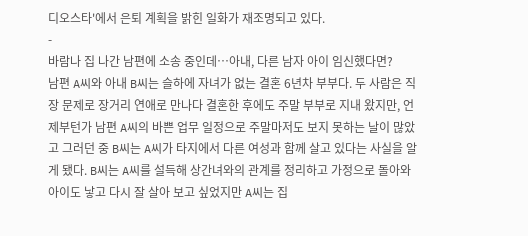디오스타'에서 은퇴 계획을 밝힌 일화가 재조명되고 있다.
-
바람나 집 나간 남편에 소송 중인데…아내, 다른 남자 아이 임신했다면?
남편 A씨와 아내 B씨는 슬하에 자녀가 없는 결혼 6년차 부부다. 두 사람은 직장 문제로 장거리 연애로 만나다 결혼한 후에도 주말 부부로 지내 왔지만, 언제부턴가 남편 A씨의 바쁜 업무 일정으로 주말마저도 보지 못하는 날이 많았고 그러던 중 B씨는 A씨가 타지에서 다른 여성과 함께 살고 있다는 사실을 알게 됐다. B씨는 A씨를 설득해 상간녀와의 관계를 정리하고 가정으로 돌아와 아이도 낳고 다시 잘 살아 보고 싶었지만 A씨는 집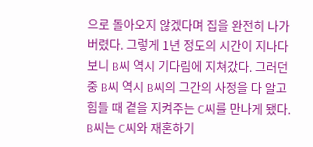으로 돌아오지 않겠다며 집을 완전히 나가버렸다. 그렇게 1년 정도의 시간이 지나다보니 B씨 역시 기다림에 지쳐갔다. 그러던 중 B씨 역시 B씨의 그간의 사정을 다 알고 힘들 때 곁을 지켜주는 C씨를 만나게 됐다. B씨는 C씨와 재혼하기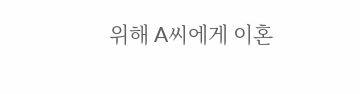위해 A씨에게 이혼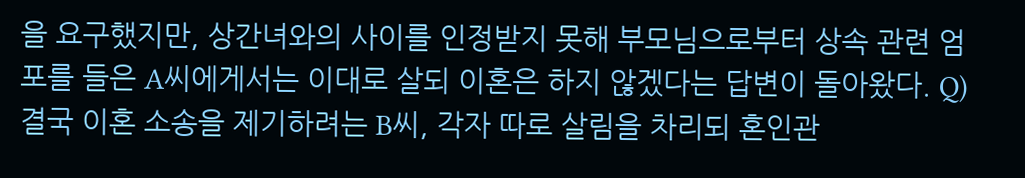을 요구했지만, 상간녀와의 사이를 인정받지 못해 부모님으로부터 상속 관련 엄포를 들은 A씨에게서는 이대로 살되 이혼은 하지 않겠다는 답변이 돌아왔다. Q) 결국 이혼 소송을 제기하려는 B씨, 각자 따로 살림을 차리되 혼인관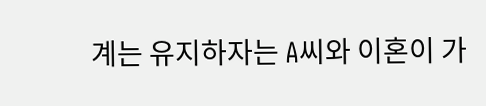계는 유지하자는 A씨와 이혼이 가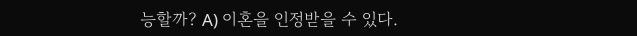능할까? A) 이혼을 인정받을 수 있다.